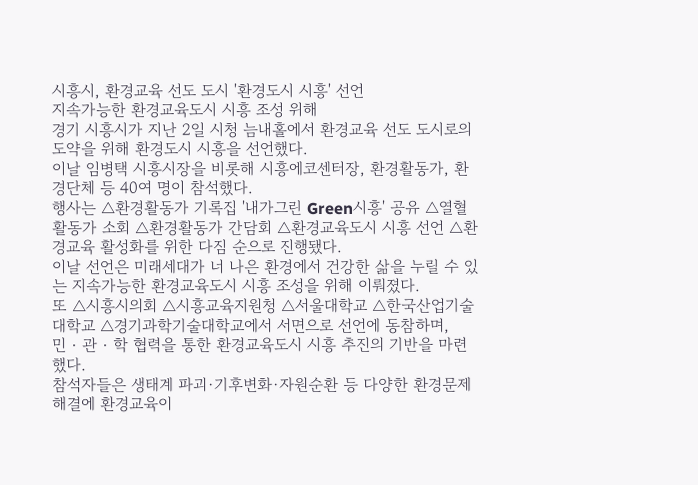시흥시, 환경교육 선도 도시 '환경도시 시흥' 선언
지속가능한 환경교육도시 시흥 조성 위해
경기 시흥시가 지난 2일 시청 늠내홀에서 환경교육 선도 도시로의 도약을 위해 환경도시 시흥을 선언했다.
이날 임병택 시흥시장을 비롯해 시흥에코센터장, 환경활동가, 환경단체 등 40여 명이 참석했다.
행사는 △환경활동가 기록집 '내가그린 Green시흥' 공유 △열혈활동가 소회 △환경활동가 간담회 △환경교육도시 시흥 선언 △환경교육 활성화를 위한 다짐 순으로 진행됐다.
이날 선언은 미래세대가 너 나은 환경에서 건강한 삶을 누릴 수 있는 지속가능한 환경교육도시 시흥 조성을 위해 이뤄졌다.
또 △시흥시의회 △시흥교육지원청 △서울대학교 △한국산업기술대학교 △경기과학기술대학교에서 서면으로 선언에 동참하며, 민‧관‧학 협력을 통한 환경교육도시 시흥 추진의 기반을 마련했다.
참석자들은 생태계 파괴·기후변화·자원순환 등 다양한 환경문제 해결에 환경교육이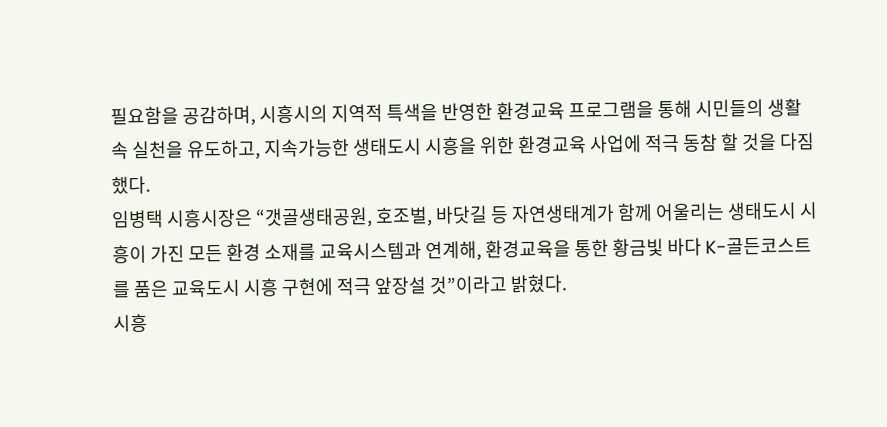필요함을 공감하며, 시흥시의 지역적 특색을 반영한 환경교육 프로그램을 통해 시민들의 생활 속 실천을 유도하고, 지속가능한 생태도시 시흥을 위한 환경교육 사업에 적극 동참 할 것을 다짐했다.
임병택 시흥시장은 “갯골생태공원, 호조벌, 바닷길 등 자연생태계가 함께 어울리는 생태도시 시흥이 가진 모든 환경 소재를 교육시스템과 연계해, 환경교육을 통한 황금빛 바다 K-골든코스트를 품은 교육도시 시흥 구현에 적극 앞장설 것”이라고 밝혔다.
시흥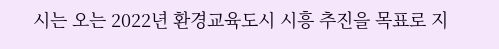시는 오는 2022년 환경교육도시 시흥 추진을 목표로 지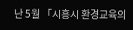난 5월 「시흥시 환경교육의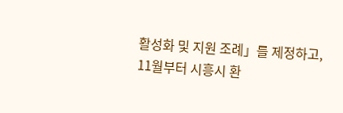활성화 및 지원 조례」를 제정하고, 11월부터 시흥시 환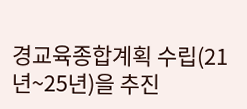경교육종합계획 수립(21년~25년)을 추진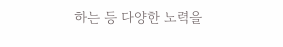하는 등 다양한 노력을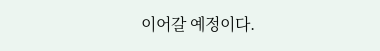이어갈 예정이다.